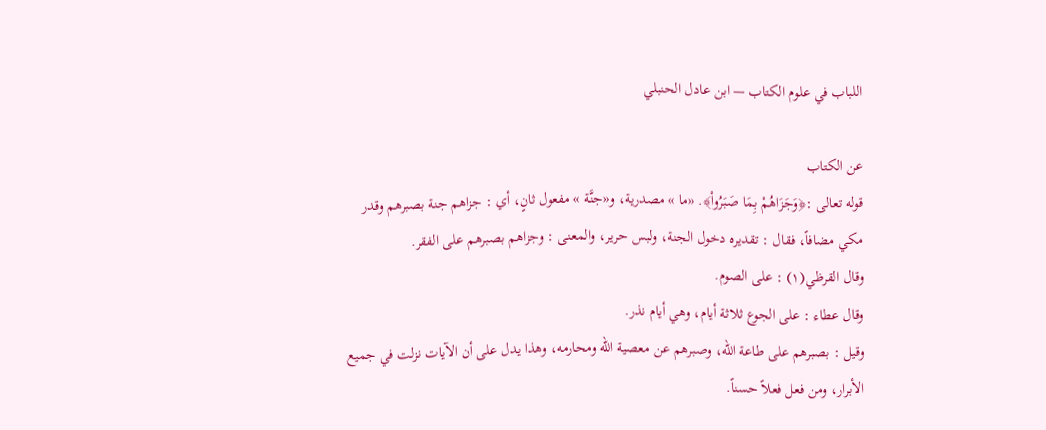اللباب في علوم الكتاب — ابن عادل الحنبلي

عن الكتاب
قوله تعالى :﴿وَجَزَاهُمْ بِمَا صَبَرُواْ﴾. «ما » مصدرية، و«جنَّة » مفعول ثانٍ، أي : جزاهم جنة بصبرهم وقدر مكي مضافاً، فقال : تقديره دخول الجنة، ولبس حرير، والمعنى : وجزاهم بصبرهم على الفقر.
وقال القرظي(١) : على الصوم.
وقال عطاء : على الجوع ثلاثة أيام، وهي أيام نذر.
وقيل : بصبرهم على طاعة الله، وصبرهم عن معصية الله ومحارمه، وهذا يدل على أن الآيات نزلت في جميع الأبرار، ومن فعل فعلاً حسناً.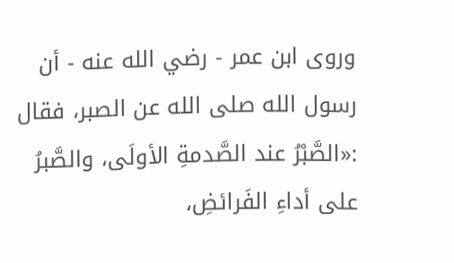وروى ابن عمر - رضي الله عنه - أن رسول الله صلى الله عن الصبر، فقال :«الصَّبْرُ عند الصَّدمةِ الأولَى، والصَّبرُ على أداءِ الفَرائضِ،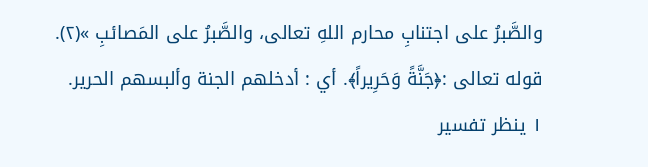والصَّبرُ على اجتنابِ محارم اللهِ تعالى، والصَّبرُ على المَصائبِ »(٢).
قوله تعالى :﴿جَنَّةً وَحَرِيراً﴾. أي : أدخلهم الجنة وألبسهم الحرير.
١ ينظر تفسير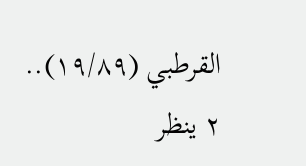القرطبي (١٩/٨٩)..
٢ ينظر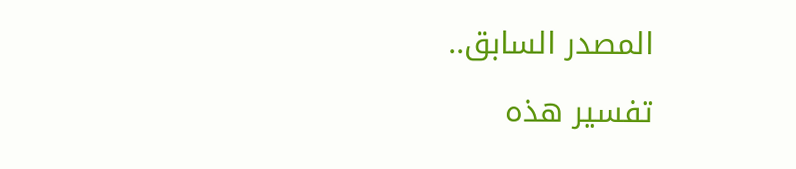المصدر السابق..

تفسير هذه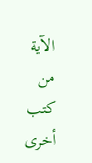الآية من كتب أخرى